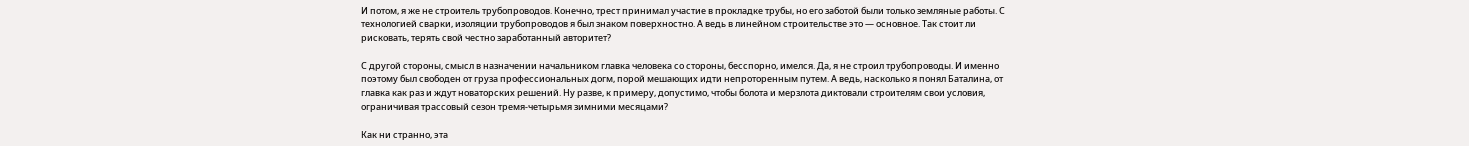И потом, я же не строитель трубопроводов. Конечно, трест принимал участие в прокладке трубы, но его заботой были только земляные работы. С технологией сварки, изоляции трубопроводов я был знаком поверхностно. А ведь в линейном строительстве это — основное. Так стоит ли рисковать, терять свой честно заработанный авторитет?

С другой стороны, смысл в назначении начальником главка человека со стороны, бесспорно, имелся. Да, я не строил трубопроводы. И именно поэтому был свободен от груза профессиональных догм, порой мешающих идти непроторенным путем. А ведь, насколько я понял Баталина, от главка как раз и ждут новаторских решений. Ну разве, к примеру, допустимо, чтобы болота и мерзлота диктовали строителям свои условия, ограничивая трассовый сезон тремя-четырьмя зимними месяцами?

Как ни странно, эта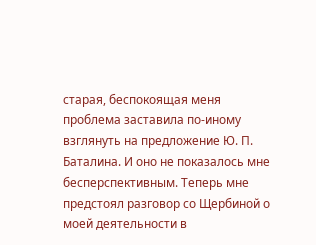старая, беспокоящая меня проблема заставила по-иному взглянуть на предложение Ю. П. Баталина. И оно не показалось мне бесперспективным. Теперь мне предстоял разговор со Щербиной о моей деятельности в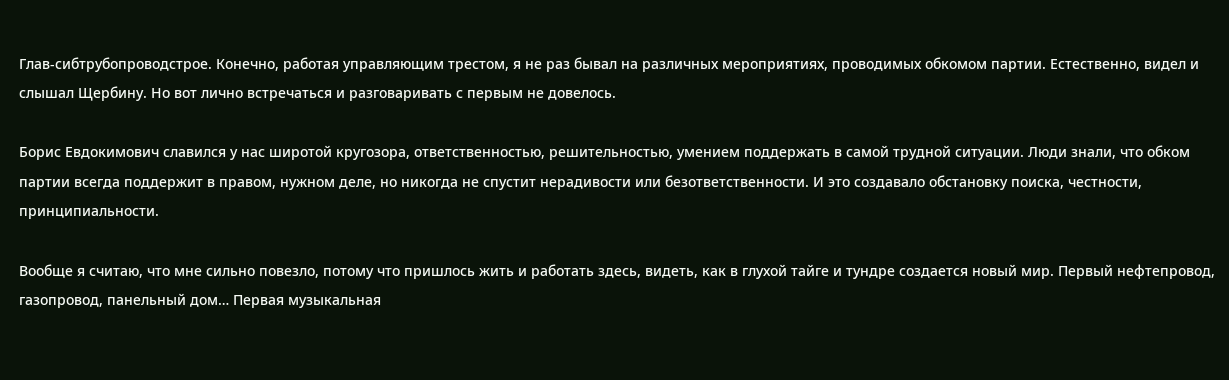Глав-сибтрубопроводстрое. Конечно, работая управляющим трестом, я не раз бывал на различных мероприятиях, проводимых обкомом партии. Естественно, видел и слышал Щербину. Но вот лично встречаться и разговаривать с первым не довелось.

Борис Евдокимович славился у нас широтой кругозора, ответственностью, решительностью, умением поддержать в самой трудной ситуации. Люди знали, что обком партии всегда поддержит в правом, нужном деле, но никогда не спустит нерадивости или безответственности. И это создавало обстановку поиска, честности, принципиальности.

Вообще я считаю, что мне сильно повезло, потому что пришлось жить и работать здесь, видеть, как в глухой тайге и тундре создается новый мир. Первый нефтепровод, газопровод, панельный дом… Первая музыкальная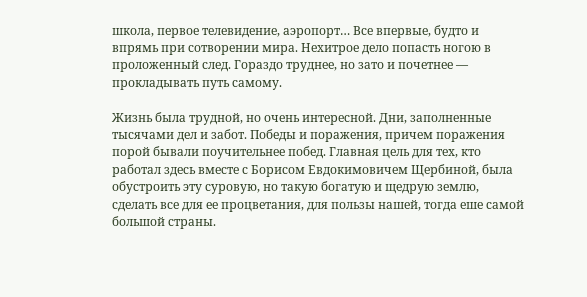школа, первое телевидение, аэропорт… Все впервые, будто и впрямь при сотворении мира. Нехитрое дело попасть ногою в проложенный след. Гораздо труднее, но зато и почетнее — прокладывать путь самому.

Жизнь была трудной, но очень интересной. Дни, заполненные тысячами дел и забот. Победы и поражения, причем поражения порой бывали поучительнее побед. Главная цель для тех, кто работал здесь вместе с Борисом Евдокимовичем Щербиной, была обустроить эту суровую, но такую богатую и щедрую землю, сделать все для ее процветания, для пользы нашей, тогда еше самой большой страны.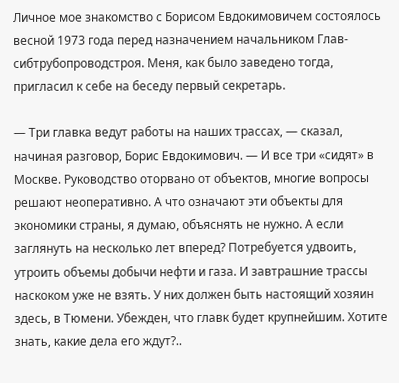Личное мое знакомство с Борисом Евдокимовичем состоялось весной 1973 года перед назначением начальником Глав-сибтрубопроводстроя. Меня, как было заведено тогда, пригласил к себе на беседу первый секретарь.

— Три главка ведут работы на наших трассах, — сказал, начиная разговор, Борис Евдокимович. — И все три «сидят» в Москве. Руководство оторвано от объектов, многие вопросы решают неоперативно. А что означают эти объекты для экономики страны, я думаю, объяснять не нужно. А если заглянуть на несколько лет вперед? Потребуется удвоить, утроить объемы добычи нефти и газа. И завтрашние трассы наскоком уже не взять. У них должен быть настоящий хозяин здесь, в Тюмени. Убежден, что главк будет крупнейшим. Хотите знать, какие дела его ждут?..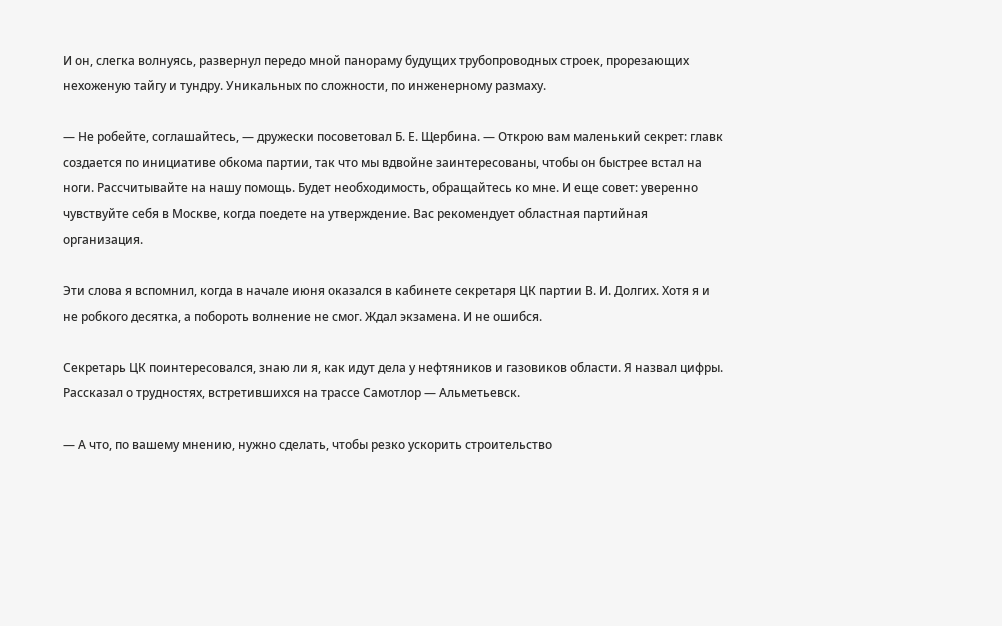И он, слегка волнуясь, развернул передо мной панораму будущих трубопроводных строек, прорезающих нехоженую тайгу и тундру. Уникальных по сложности, по инженерному размаху.

— Не робейте, соглашайтесь, — дружески посоветовал Б. Е. Щербина. — Открою вам маленький секрет: главк создается по инициативе обкома партии, так что мы вдвойне заинтересованы, чтобы он быстрее встал на ноги. Рассчитывайте на нашу помощь. Будет необходимость, обращайтесь ко мне. И еще совет: уверенно чувствуйте себя в Москве, когда поедете на утверждение. Вас рекомендует областная партийная организация.

Эти слова я вспомнил, когда в начале июня оказался в кабинете секретаря ЦК партии В. И. Долгих. Хотя я и не робкого десятка, а побороть волнение не смог. Ждал экзамена. И не ошибся.

Секретарь ЦК поинтересовался, знаю ли я, как идут дела у нефтяников и газовиков области. Я назвал цифры. Рассказал о трудностях, встретившихся на трассе Самотлор — Альметьевск.

— А что, по вашему мнению, нужно сделать, чтобы резко ускорить строительство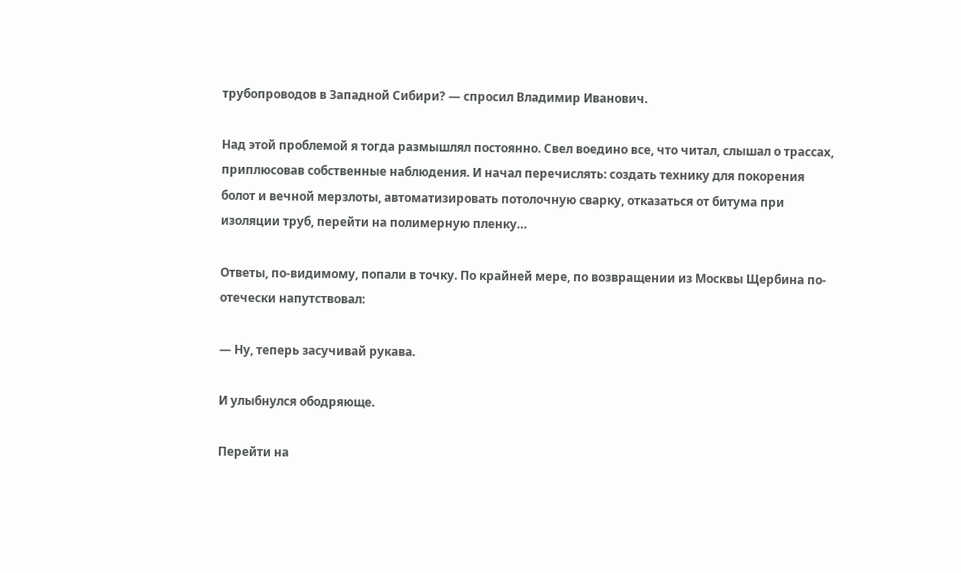трубопроводов в Западной Сибири? — спросил Владимир Иванович.

Над этой проблемой я тогда размышлял постоянно. Свел воедино все, что читал, слышал о трассах, приплюсовав собственные наблюдения. И начал перечислять: создать технику для покорения болот и вечной мерзлоты, автоматизировать потолочную сварку, отказаться от битума при изоляции труб, перейти на полимерную пленку…

Ответы, по-видимому, попали в точку. По крайней мере, по возвращении из Москвы Щербина по-отечески напутствовал:

— Ну, теперь засучивай рукава.

И улыбнулся ободряюще.

Перейти на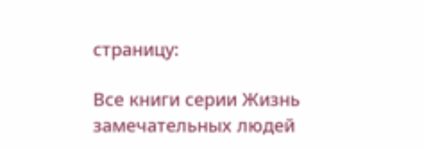страницу:

Все книги серии Жизнь замечательных людей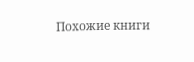Похожие книги